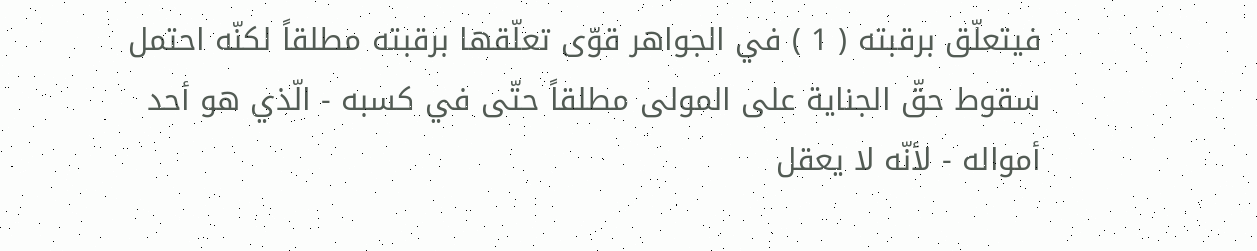فيتعلّق برقبته ( 1 ) في الجواهر قوّى تعلّقها برقبته مطلقاً لكنّه احتمل
سقوط حقّ الجناية على المولى مطلقاً حتّى في كسبه - الّذي هو أحد
أمواله - لأنّه لا يعقل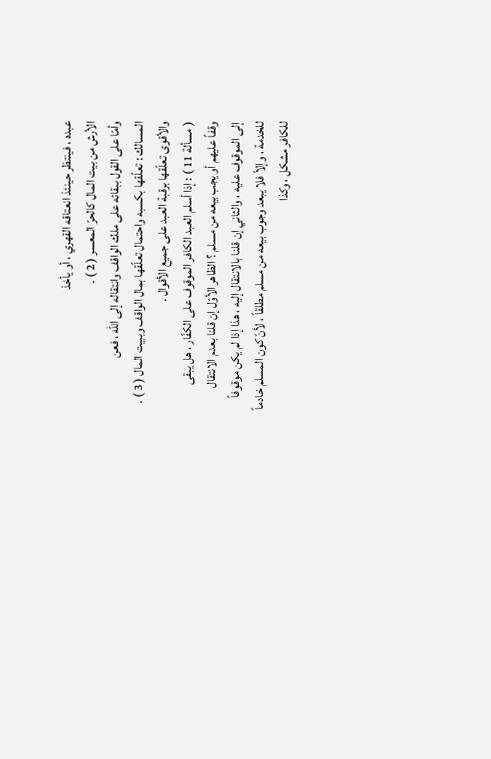عبده ، فينتظر حينئذ انعتاقه القهري ، أو يأخذ
الأرش من بيت المال كالحرّ المعسر ( 2 ) .
وأمّا على القول ببقائه على ملك الواقف وانتقاله إلى الله ، فعن
المسالك : تعلّقها بكسبه واحتمال تعلّقها بمال الواقف وببيت المال ( 3 ) .
والأقوى تعلّقها برقبة العبد على جميع الأقوال .
( مسألة 11 ) : إذا أسلم العبد الكافر الموقوف على الكفّار ، هل يبقى
وقفاً عليهم أو يجب بيعه من مسلم ؟ الظاهر الأوّل إن قلنا بعدم الانتقال
إلى الموقوف عليه ، والثاني إن قلنا بالانتقال إليه ، هذا إذا لم يكن موقوفاً
للخدمة ، وإلاّ فلا يبعد وجوب بيعه من مسلم مطلقاً ، لأنّ كون المسلم خادماً
للكافر مشكل ، وكذا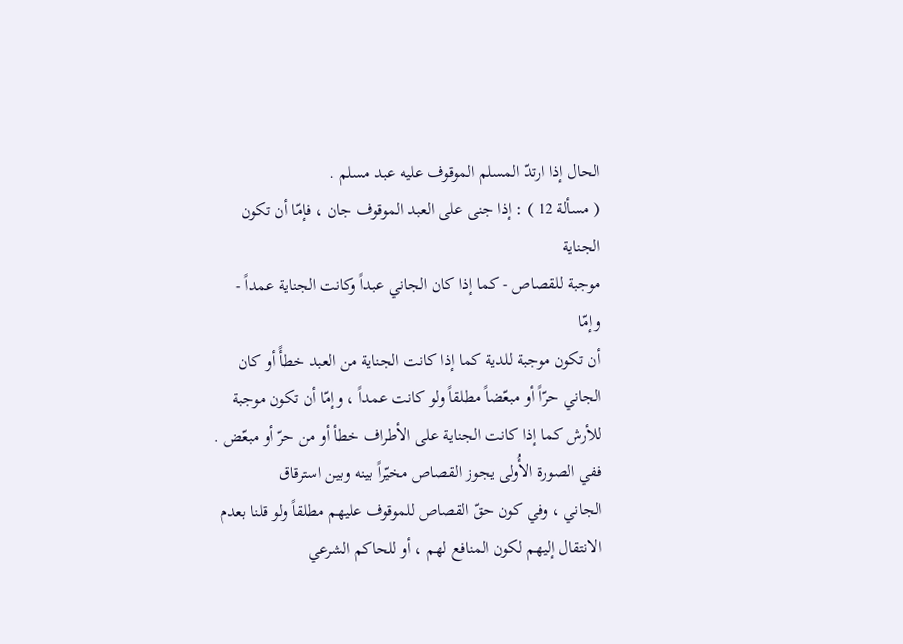الحال إذا ارتدّ المسلم الموقوف عليه عبد مسلم .
( مسألة 12 ) : إذا جنى على العبد الموقوف جان ، فإمّا أن تكون الجناية
موجبة للقصاص - كما إذا كان الجاني عبداً وكانت الجناية عمداً - وإمّا
أن تكون موجبة للدية كما إذا كانت الجناية من العبد خطأً أو كان
الجاني حرّاً أو مبعّضاً مطلقاً ولو كانت عمداً ، وإمّا أن تكون موجبة
للأرش كما إذا كانت الجناية على الأطراف خطأ أو من حرّ أو مبعّض .
ففي الصورة الأُولى يجوز القصاص مخيّراً بينه وبين استرقاق
الجاني ، وفي كون حقّ القصاص للموقوف عليهم مطلقاً ولو قلنا بعدم
الانتقال إليهم لكون المنافع لهم ، أو للحاكم الشرعي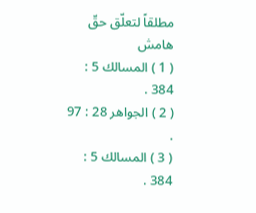مطلقاً لتعلّق حقّ
هامش
( 1 ) المسالك 5 : 384 .
( 2 ) الجواهر 28 : 97 .
( 3 ) المسالك 5 : 384 .